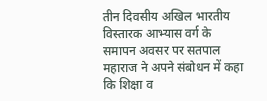तीन दिवसीय अखिल भारतीय विस्तारक आभ्यास वर्ग के समापन अवसर पर सतपाल महाराज ने अपने संबोधन में कहा कि शिक्षा व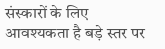संस्कारों के लिए आवश्यकता है बड़े स्तर पर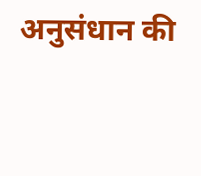अनुसंधान की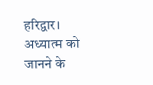हरिद्वार। अध्यात्म को जानने के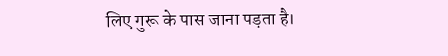लिए गुरू के पास जाना पड़ता है।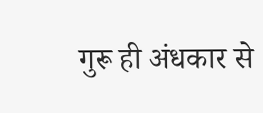गुरू ही अंधकार से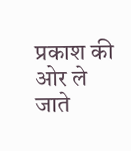प्रकाश की ओर ले जाते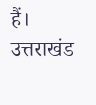हैं। उत्तराखंड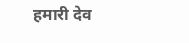हमारी देव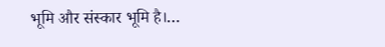भूमि और संस्कार भूमि है।…